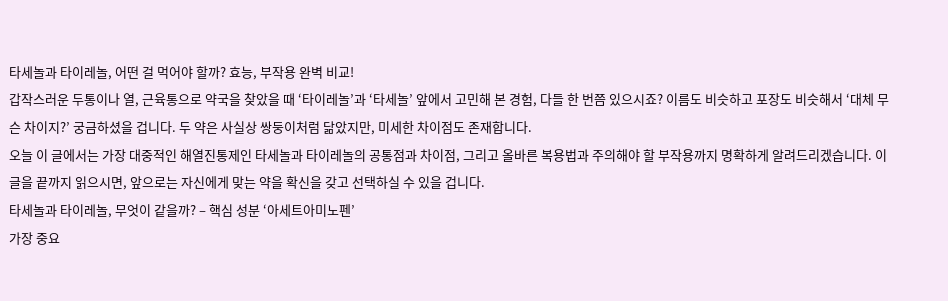타세놀과 타이레놀, 어떤 걸 먹어야 할까? 효능, 부작용 완벽 비교!
갑작스러운 두통이나 열, 근육통으로 약국을 찾았을 때 ‘타이레놀’과 ‘타세놀’ 앞에서 고민해 본 경험, 다들 한 번쯤 있으시죠? 이름도 비슷하고 포장도 비슷해서 ‘대체 무슨 차이지?’ 궁금하셨을 겁니다. 두 약은 사실상 쌍둥이처럼 닮았지만, 미세한 차이점도 존재합니다.
오늘 이 글에서는 가장 대중적인 해열진통제인 타세놀과 타이레놀의 공통점과 차이점, 그리고 올바른 복용법과 주의해야 할 부작용까지 명확하게 알려드리겠습니다. 이 글을 끝까지 읽으시면, 앞으로는 자신에게 맞는 약을 확신을 갖고 선택하실 수 있을 겁니다.
타세놀과 타이레놀, 무엇이 같을까? – 핵심 성분 ‘아세트아미노펜’
가장 중요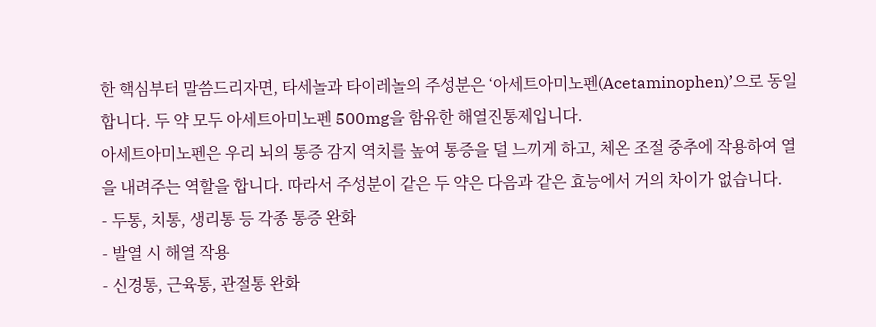한 핵심부터 말씀드리자면, 타세놀과 타이레놀의 주성분은 ‘아세트아미노펜(Acetaminophen)’으로 동일합니다. 두 약 모두 아세트아미노펜 500mg을 함유한 해열진통제입니다.
아세트아미노펜은 우리 뇌의 통증 감지 역치를 높여 통증을 덜 느끼게 하고, 체온 조절 중추에 작용하여 열을 내려주는 역할을 합니다. 따라서 주성분이 같은 두 약은 다음과 같은 효능에서 거의 차이가 없습니다.
- 두통, 치통, 생리통 등 각종 통증 완화
- 발열 시 해열 작용
- 신경통, 근육통, 관절통 완화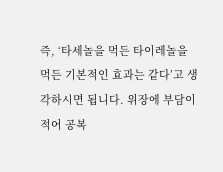즉, ‘타세놀을 먹든 타이레놀을 먹든 기본적인 효과는 같다’고 생각하시면 됩니다. 위장에 부담이 적어 공복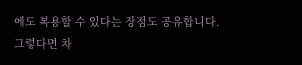에도 복용할 수 있다는 장점도 공유합니다.
그렇다면 차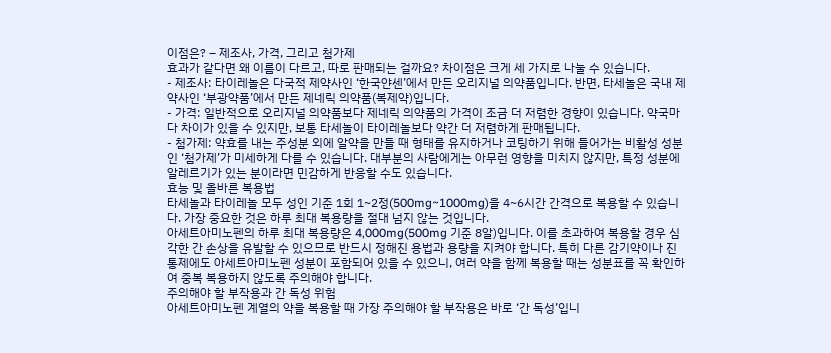이점은? – 제조사, 가격, 그리고 첨가제
효과가 같다면 왜 이름이 다르고, 따로 판매되는 걸까요? 차이점은 크게 세 가지로 나눌 수 있습니다.
- 제조사: 타이레놀은 다국적 제약사인 ‘한국얀센’에서 만든 오리지널 의약품입니다. 반면, 타세놀은 국내 제약사인 ‘부광약품’에서 만든 제네릭 의약품(복제약)입니다.
- 가격: 일반적으로 오리지널 의약품보다 제네릭 의약품의 가격이 조금 더 저렴한 경향이 있습니다. 약국마다 차이가 있을 수 있지만, 보통 타세놀이 타이레놀보다 약간 더 저렴하게 판매됩니다.
- 첨가제: 약효를 내는 주성분 외에 알약을 만들 때 형태를 유지하거나 코팅하기 위해 들어가는 비활성 성분인 ‘첨가제’가 미세하게 다를 수 있습니다. 대부분의 사람에게는 아무런 영향을 미치지 않지만, 특정 성분에 알레르기가 있는 분이라면 민감하게 반응할 수도 있습니다.
효능 및 올바른 복용법
타세놀과 타이레놀 모두 성인 기준 1회 1~2정(500mg~1000mg)을 4~6시간 간격으로 복용할 수 있습니다. 가장 중요한 것은 하루 최대 복용량을 절대 넘지 않는 것입니다.
아세트아미노펜의 하루 최대 복용량은 4,000mg(500mg 기준 8알)입니다. 이를 초과하여 복용할 경우 심각한 간 손상을 유발할 수 있으므로 반드시 정해진 용법과 용량을 지켜야 합니다. 특히 다른 감기약이나 진통제에도 아세트아미노펜 성분이 포함되어 있을 수 있으니, 여러 약을 함께 복용할 때는 성분표를 꼭 확인하여 중복 복용하지 않도록 주의해야 합니다.
주의해야 할 부작용과 간 독성 위험
아세트아미노펜 계열의 약을 복용할 때 가장 주의해야 할 부작용은 바로 ‘간 독성’입니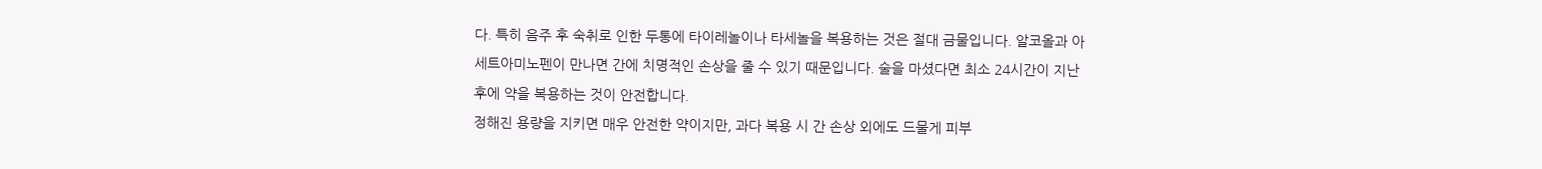다. 특히 음주 후 숙취로 인한 두통에 타이레놀이나 타세놀을 복용하는 것은 절대 금물입니다. 알코올과 아세트아미노펜이 만나면 간에 치명적인 손상을 줄 수 있기 때문입니다. 술을 마셨다면 최소 24시간이 지난 후에 약을 복용하는 것이 안전합니다.
정해진 용량을 지키면 매우 안전한 약이지만, 과다 복용 시 간 손상 외에도 드물게 피부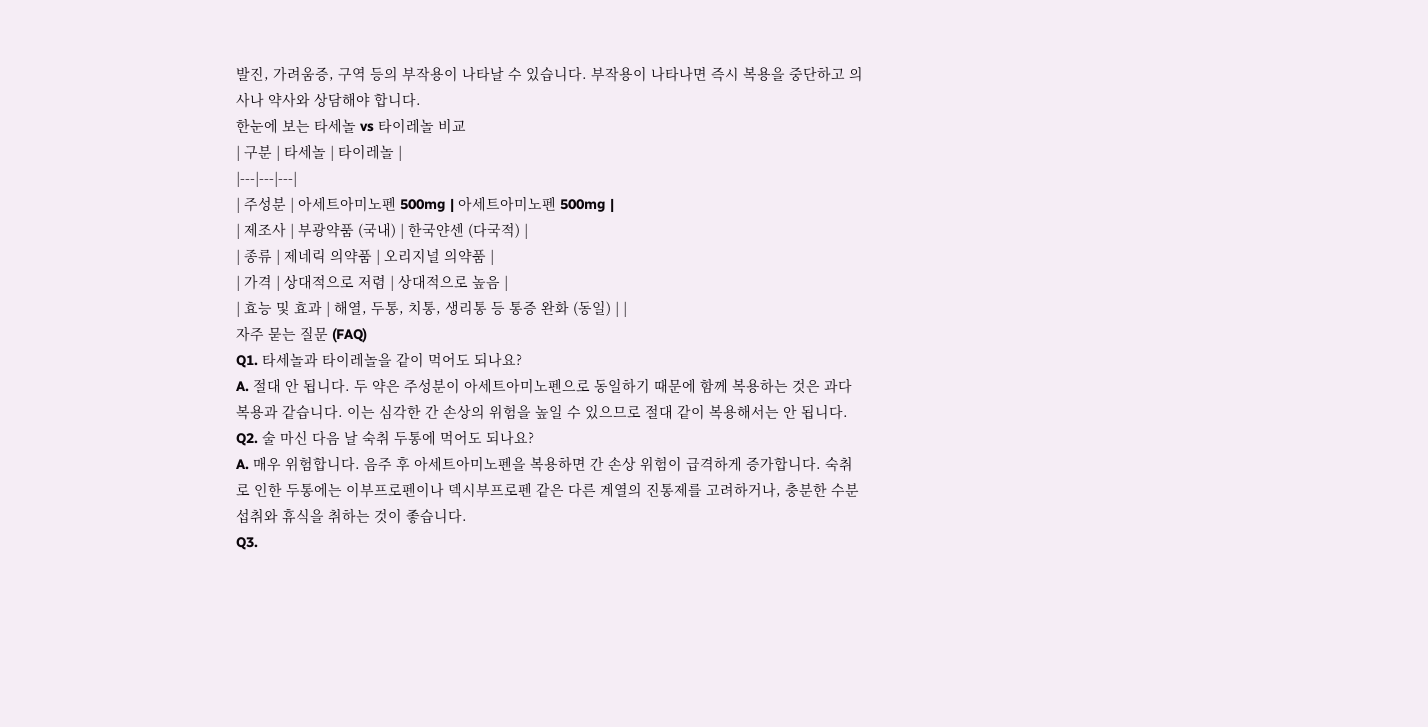발진, 가려움증, 구역 등의 부작용이 나타날 수 있습니다. 부작용이 나타나면 즉시 복용을 중단하고 의사나 약사와 상담해야 합니다.
한눈에 보는 타세놀 vs 타이레놀 비교
| 구분 | 타세놀 | 타이레놀 |
|---|---|---|
| 주성분 | 아세트아미노펜 500mg | 아세트아미노펜 500mg |
| 제조사 | 부광약품 (국내) | 한국얀센 (다국적) |
| 종류 | 제네릭 의약품 | 오리지널 의약품 |
| 가격 | 상대적으로 저렴 | 상대적으로 높음 |
| 효능 및 효과 | 해열, 두통, 치통, 생리통 등 통증 완화 (동일) | |
자주 묻는 질문 (FAQ)
Q1. 타세놀과 타이레놀을 같이 먹어도 되나요?
A. 절대 안 됩니다. 두 약은 주성분이 아세트아미노펜으로 동일하기 때문에 함께 복용하는 것은 과다 복용과 같습니다. 이는 심각한 간 손상의 위험을 높일 수 있으므로 절대 같이 복용해서는 안 됩니다.
Q2. 술 마신 다음 날 숙취 두통에 먹어도 되나요?
A. 매우 위험합니다. 음주 후 아세트아미노펜을 복용하면 간 손상 위험이 급격하게 증가합니다. 숙취로 인한 두통에는 이부프로펜이나 덱시부프로펜 같은 다른 계열의 진통제를 고려하거나, 충분한 수분 섭취와 휴식을 취하는 것이 좋습니다.
Q3.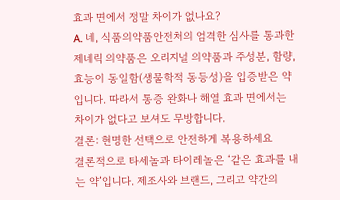효과 면에서 정말 차이가 없나요?
A. 네, 식품의약품안전처의 엄격한 심사를 통과한 제네릭 의약품은 오리지널 의약품과 주성분, 함량, 효능이 동일함(생물학적 동등성)을 입증받은 약입니다. 따라서 통증 완화나 해열 효과 면에서는 차이가 없다고 보셔도 무방합니다.
결론: 현명한 선택으로 안전하게 복용하세요
결론적으로 타세놀과 타이레놀은 ‘같은 효과를 내는 약’입니다. 제조사와 브랜드, 그리고 약간의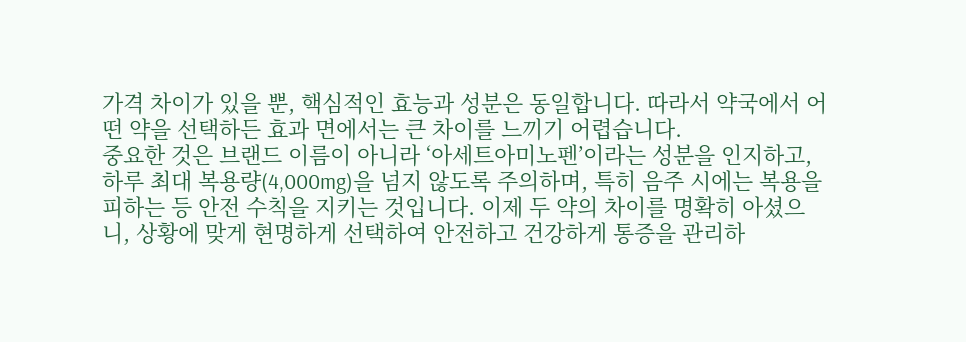가격 차이가 있을 뿐, 핵심적인 효능과 성분은 동일합니다. 따라서 약국에서 어떤 약을 선택하든 효과 면에서는 큰 차이를 느끼기 어렵습니다.
중요한 것은 브랜드 이름이 아니라 ‘아세트아미노펜’이라는 성분을 인지하고, 하루 최대 복용량(4,000mg)을 넘지 않도록 주의하며, 특히 음주 시에는 복용을 피하는 등 안전 수칙을 지키는 것입니다. 이제 두 약의 차이를 명확히 아셨으니, 상황에 맞게 현명하게 선택하여 안전하고 건강하게 통증을 관리하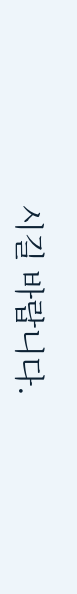시길 바랍니다.